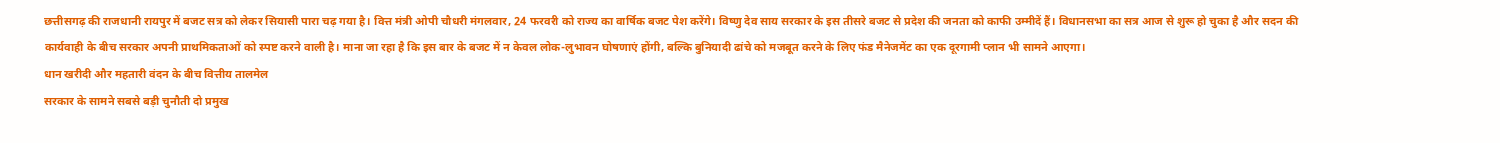छत्तीसगढ़ की राजधानी रायपुर में बजट सत्र को लेकर सियासी पारा चढ़ गया है। वित्त मंत्री ओपी चौधरी मंगलवार, 24 फरवरी को राज्य का वार्षिक बजट पेश करेंगे। विष्णु देव साय सरकार के इस तीसरे बजट से प्रदेश की जनता को काफी उम्मीदें हैं। विधानसभा का सत्र आज से शुरू हो चुका है और सदन की कार्यवाही के बीच सरकार अपनी प्राथमिकताओं को स्पष्ट करने वाली है। माना जा रहा है कि इस बार के बजट में न केवल लोक-लुभावन घोषणाएं होंगी, बल्कि बुनियादी ढांचे को मजबूत करने के लिए फंड मैनेजमेंट का एक दूरगामी प्लान भी सामने आएगा।
धान खरीदी और महतारी वंदन के बीच वित्तीय तालमेल
सरकार के सामने सबसे बड़ी चुनौती दो प्रमुख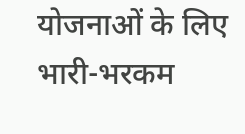योजनाओं के लिए भारी-भरकम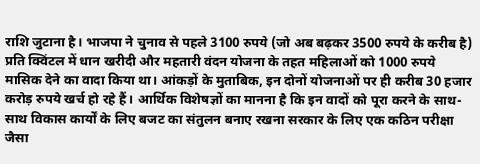राशि जुटाना है। भाजपा ने चुनाव से पहले 3100 रुपये (जो अब बढ़कर 3500 रुपये के करीब है) प्रति क्विंटल में धान खरीदी और महतारी वंदन योजना के तहत महिलाओं को 1000 रुपये मासिक देने का वादा किया था। आंकड़ों के मुताबिक, इन दोनों योजनाओं पर ही करीब 30 हजार करोड़ रुपये खर्च हो रहे हैं। आर्थिक विशेषज्ञों का मानना है कि इन वादों को पूरा करने के साथ-साथ विकास कार्यों के लिए बजट का संतुलन बनाए रखना सरकार के लिए एक कठिन परीक्षा जैसा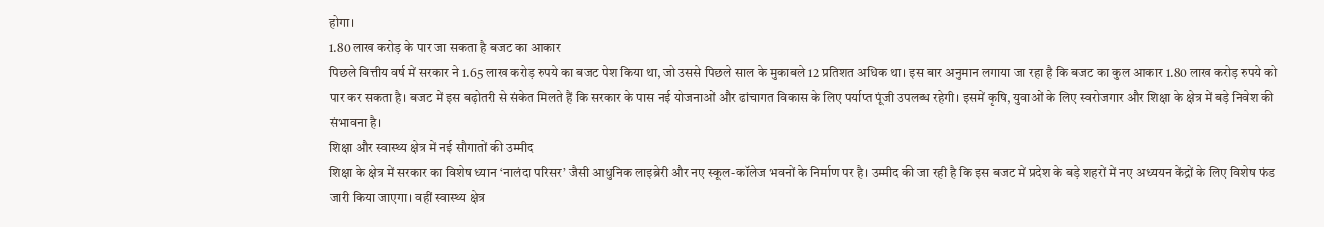होगा।
1.80 लाख करोड़ के पार जा सकता है बजट का आकार
पिछले वित्तीय वर्ष में सरकार ने 1.65 लाख करोड़ रुपये का बजट पेश किया था, जो उससे पिछले साल के मुकाबले 12 प्रतिशत अधिक था। इस बार अनुमान लगाया जा रहा है कि बजट का कुल आकार 1.80 लाख करोड़ रुपये को पार कर सकता है। बजट में इस बढ़ोतरी से संकेत मिलते हैं कि सरकार के पास नई योजनाओं और ढांचागत विकास के लिए पर्याप्त पूंजी उपलब्ध रहेगी। इसमें कृषि, युवाओं के लिए स्वरोजगार और शिक्षा के क्षेत्र में बड़े निवेश की संभावना है।
शिक्षा और स्वास्थ्य क्षेत्र में नई सौगातों की उम्मीद
शिक्षा के क्षेत्र में सरकार का विशेष ध्यान ‘नालंदा परिसर’ जैसी आधुनिक लाइब्रेरी और नए स्कूल-कॉलेज भवनों के निर्माण पर है। उम्मीद की जा रही है कि इस बजट में प्रदेश के बड़े शहरों में नए अध्ययन केंद्रों के लिए विशेष फंड जारी किया जाएगा। वहीं स्वास्थ्य क्षेत्र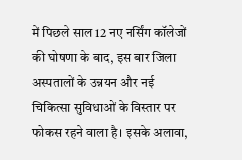में पिछले साल 12 नए नर्सिंग कॉलेजों की घोषणा के बाद, इस बार जिला अस्पतालों के उन्नयन और नई चिकित्सा सुविधाओं के विस्तार पर फोकस रहने वाला है। इसके अलावा,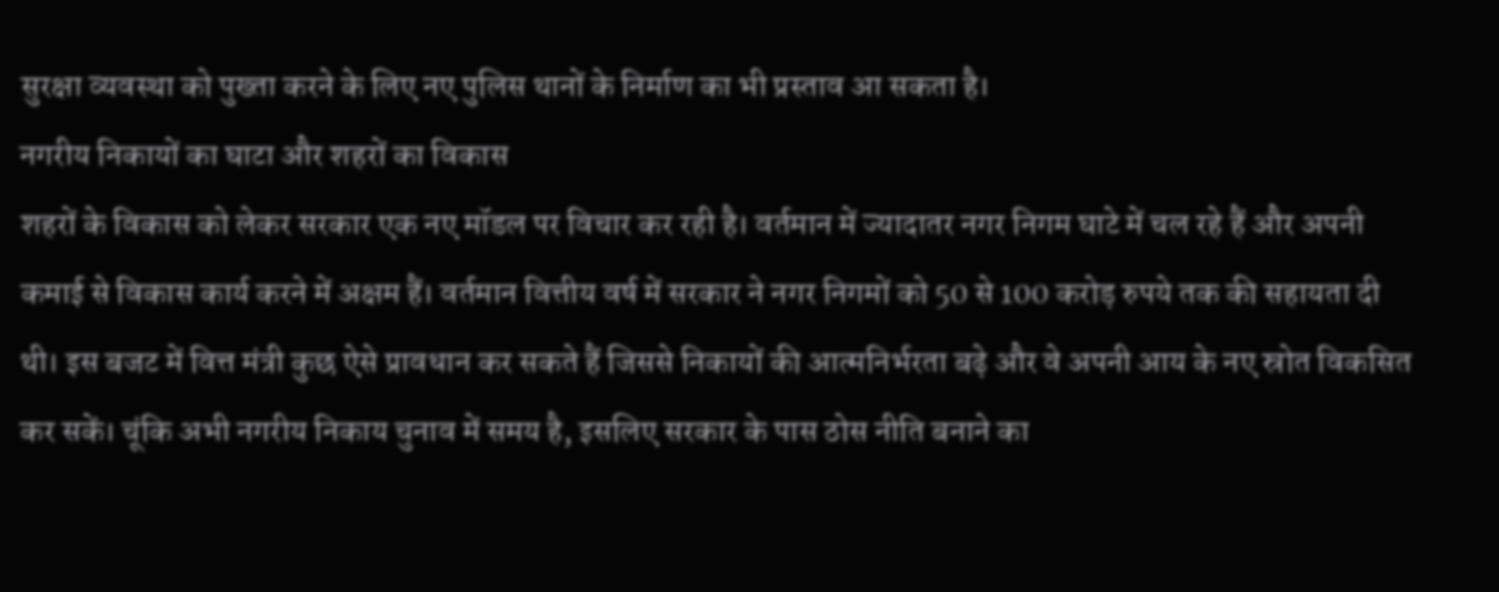सुरक्षा व्यवस्था को पुख्ता करने के लिए नए पुलिस थानों के निर्माण का भी प्रस्ताव आ सकता है।
नगरीय निकायों का घाटा और शहरों का विकास
शहरों के विकास को लेकर सरकार एक नए मॉडल पर विचार कर रही है। वर्तमान में ज्यादातर नगर निगम घाटे में चल रहे हैं और अपनी कमाई से विकास कार्य करने में अक्षम हैं। वर्तमान वित्तीय वर्ष में सरकार ने नगर निगमों को 50 से 100 करोड़ रुपये तक की सहायता दी थी। इस बजट में वित्त मंत्री कुछ ऐसे प्रावधान कर सकते हैं जिससे निकायों की आत्मनिर्भरता बढ़े और वे अपनी आय के नए स्रोत विकसित कर सकें। चूंकि अभी नगरीय निकाय चुनाव में समय है, इसलिए सरकार के पास ठोस नीति बनाने का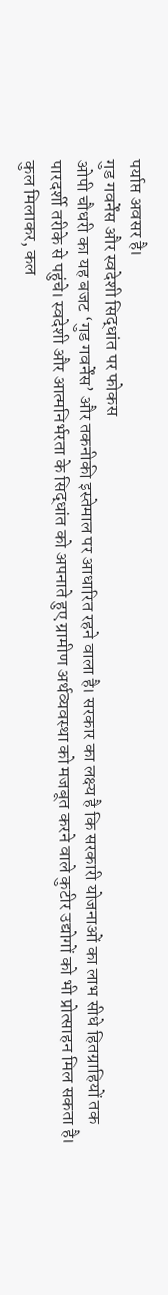पर्याप्त अवसर है।
गुड गवर्नेंस और स्वदेशी सिद्धांत पर फोकस
ओपी चौधरी का यह बजट ‘गुड गवर्नेंस’ और तकनीकी इस्तेमाल पर आधारित रहने वाला है। सरकार का लक्ष्य है कि सरकारी योजनाओं का लाभ सीधे हितग्राहियों तक पारदर्शी तरीके से पहुंचे। स्वदेशी और आत्मनिर्भरता के सिद्धांत को अपनाते हुए ग्रामीण अर्थव्यवस्था को मजबूत करने वाले कुटीर उद्योगों को भी प्रोत्साहन मिल सकता है। कुल मिलाकर, कल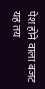पेश होने वाला बजट यह तय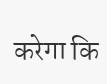करेगा कि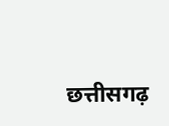छत्तीसगढ़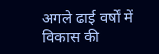अगले ढाई वर्षों में विकास की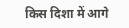किस दिशा में आगे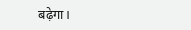बढ़ेगा।